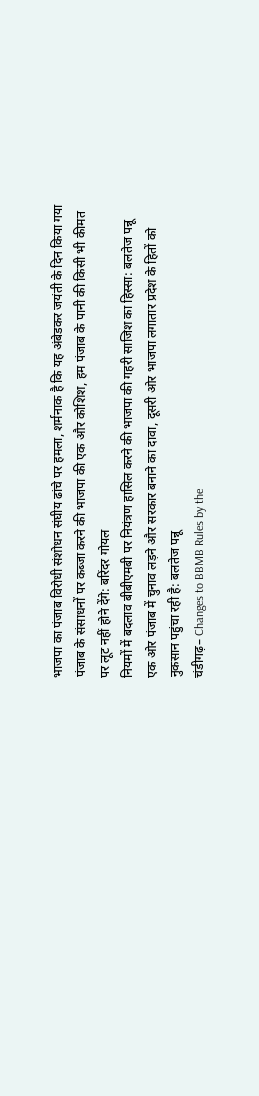भाजपा का पंजाब विरोधी संशोधन संघीय ढांचे पर हमला, शर्मनाक है कि यह अंबेडकर जयंती के दिन किया गया
पंजाब के संसाधनों पर कब्जा करने की भाजपा की एक और कोशिश, हम पंजाब के पानी की किसी भी कीमत पर लूट नहीं होने देंगे: बरिंदर गोयल
नियमों में बदलाव बीबीएमबी पर नियंत्रण हासिल करने की भाजपा की गहरी साजिश का हिस्सा: बलतेज पन्नू
एक ओर पंजाब में चुनाव लड़ने और सरकार बनाने का दावा, दूसरी ओर भाजपा लगातार प्रदेश के हितों को नुकसान पहुंचा रही है: बलतेज पन्नू
चंडीगढ़– Changes to BBMB Rules by the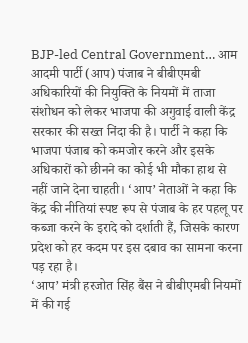BJP-led Central Government… आम आदमी पार्टी (आप) पंजाब ने बीबीएमबी अधिकारियों की नियुक्ति के नियमों में ताजा संशोधन को लेकर भाजपा की अगुवाई वाली केंद्र सरकार की सख्त निंदा की है। पार्टी ने कहा कि भाजपा पंजाब को कमजोर करने और इसके अधिकारों को छीनने का कोई भी मौका हाथ से नहीं जाने देना चाहती। ‘आप’ नेताओं ने कहा कि केंद्र की नीतियां स्पष्ट रूप से पंजाब के हर पहलू पर कब्जा करने के इरादे को दर्शाती हैं, जिसके कारण प्रदेश को हर कदम पर इस दबाव का सामना करना पड़ रहा है।
‘आप’ मंत्री हरजोत सिंह बैंस ने बीबीएमबी नियमों में की गई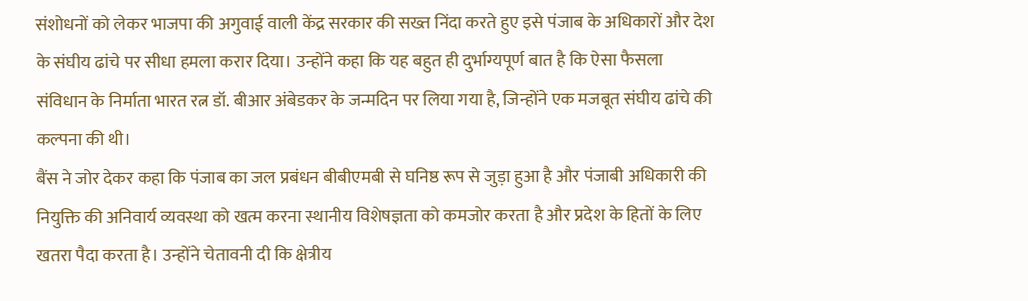संशोधनों को लेकर भाजपा की अगुवाई वाली केंद्र सरकार की सख्त निंदा करते हुए इसे पंजाब के अधिकारों और देश के संघीय ढांचे पर सीधा हमला करार दिया। उन्होंने कहा कि यह बहुत ही दुर्भाग्यपूर्ण बात है कि ऐसा फैसला संविधान के निर्माता भारत रत्न डॉ. बीआर अंबेडकर के जन्मदिन पर लिया गया है, जिन्होंने एक मजबूत संघीय ढांचे की कल्पना की थी।
बैंस ने जोर देकर कहा कि पंजाब का जल प्रबंधन बीबीएमबी से घनिष्ठ रूप से जुड़ा हुआ है और पंजाबी अधिकारी की नियुक्ति की अनिवार्य व्यवस्था को खत्म करना स्थानीय विशेषज्ञता को कमजोर करता है और प्रदेश के हितों के लिए खतरा पैदा करता है। उन्होंने चेतावनी दी कि क्षेत्रीय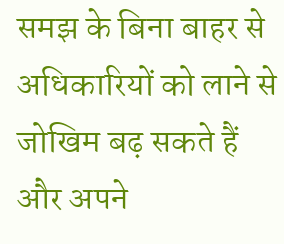समझ के बिना बाहर से अधिकारियों को लाने से जोखिम बढ़ सकते हैं और अपने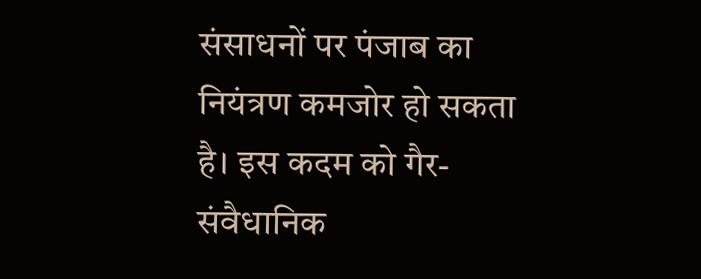संसाधनों पर पंजाब का नियंत्रण कमजोर हो सकता है। इस कदम को गैर-संवैधानिक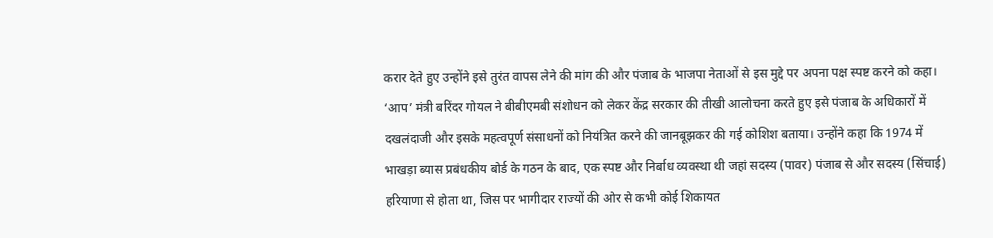करार देते हुए उन्होंने इसे तुरंत वापस लेने की मांग की और पंजाब के भाजपा नेताओं से इस मुद्दे पर अपना पक्ष स्पष्ट करने को कहा।
‘आप’ मंत्री बरिंदर गोयल ने बीबीएमबी संशोधन को लेकर केंद्र सरकार की तीखी आलोचना करते हुए इसे पंजाब के अधिकारों में दखलंदाजी और इसके महत्वपूर्ण संसाधनों को नियंत्रित करने की जानबूझकर की गई कोशिश बताया। उन्होंने कहा कि 1974 में भाखड़ा ब्यास प्रबंधकीय बोर्ड के गठन के बाद, एक स्पष्ट और निर्बाध व्यवस्था थी जहां सदस्य (पावर) पंजाब से और सदस्य (सिंचाई) हरियाणा से होता था, जिस पर भागीदार राज्यों की ओर से कभी कोई शिकायत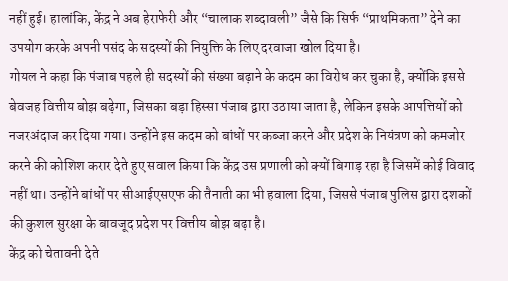नहीं हुई। हालांकि, केंद्र ने अब हेराफेरी और “चालाक शब्दावली” जैसे कि सिर्फ “प्राथमिकता” देने का उपयोग करके अपनी पसंद के सदस्यों की नियुक्ति के लिए दरवाजा खोल दिया है।
गोयल ने कहा कि पंजाब पहले ही सदस्यों की संख्या बढ़ाने के कदम का विरोध कर चुका है, क्योंकि इससे बेवजह वित्तीय बोझ बढ़ेगा, जिसका बड़ा हिस्सा पंजाब द्वारा उठाया जाता है, लेकिन इसके आपत्तियों को नजरअंदाज कर दिया गया। उन्होंने इस कदम को बांधों पर कब्जा करने और प्रदेश के नियंत्रण को कमजोर करने की कोशिश करार देते हुए सवाल किया कि केंद्र उस प्रणाली को क्यों बिगाड़ रहा है जिसमें कोई विवाद नहीं था। उन्होंने बांधों पर सीआईएसएफ की तैनाती का भी हवाला दिया, जिससे पंजाब पुलिस द्वारा दशकों की कुशल सुरक्षा के बावजूद प्रदेश पर वित्तीय बोझ बढ़ा है।
केंद्र को चेतावनी देते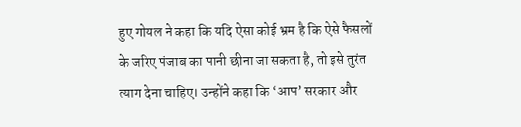हुए गोयल ने कहा कि यदि ऐसा कोई भ्रम है कि ऐसे फैसलों के जरिए पंजाब का पानी छीना जा सकता है, तो इसे तुरंत त्याग देना चाहिए। उन्होंने कहा कि ‘आप’ सरकार और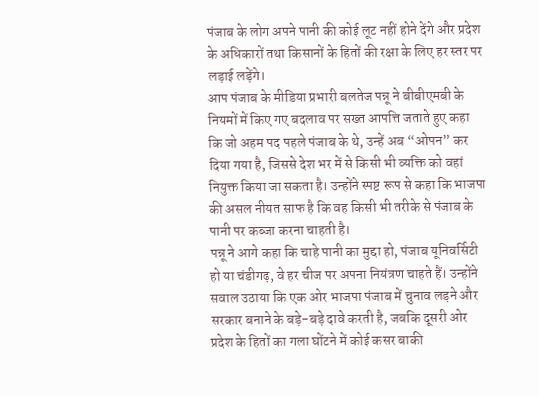पंजाब के लोग अपने पानी की कोई लूट नहीं होने देंगे और प्रदेश के अधिकारों तथा किसानों के हितों की रक्षा के लिए हर स्तर पर लड़ाई लड़ेंगे।
आप पंजाब के मीडिया प्रभारी बलतेज पन्नू ने बीबीएमबी के नियमों में किए गए बदलाव पर सख्त आपत्ति जताते हुए कहा कि जो अहम पद पहले पंजाब के थे, उन्हें अब “ओपन” कर दिया गया है, जिससे देश भर में से किसी भी व्यक्ति को वहां नियुक्त किया जा सकता है। उन्होंने स्पष्ट रूप से कहा कि भाजपा की असल नीयत साफ है कि वह किसी भी तरीके से पंजाब के पानी पर कब्जा करना चाहती है।
पन्नू ने आगे कहा कि चाहे पानी का मुद्दा हो, पंजाब यूनिवर्सिटी हो या चंडीगढ़, वे हर चीज पर अपना नियंत्रण चाहते हैं। उन्होंने सवाल उठाया कि एक ओर भाजपा पंजाब में चुनाव लड़ने और सरकार बनाने के बड़े-बड़े दावे करती है, जबकि दूसरी ओर प्रदेश के हितों का गला घोंटने में कोई कसर बाकी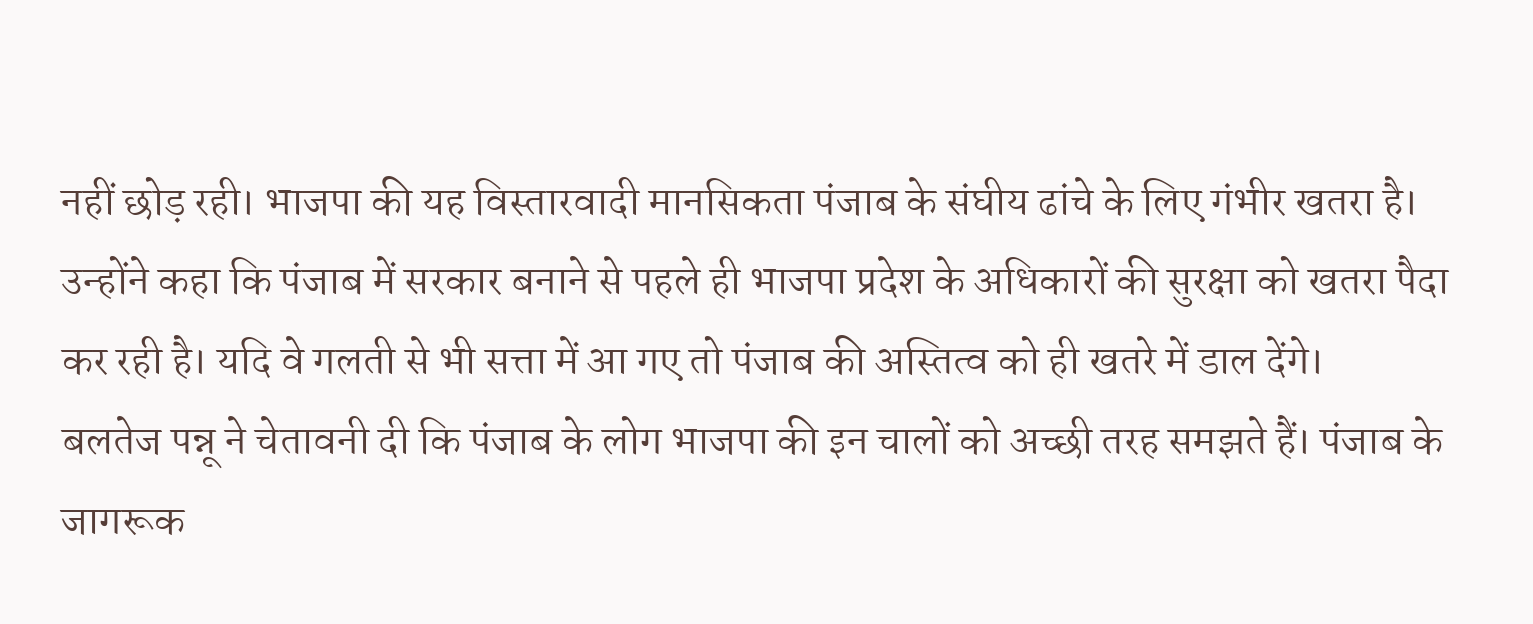नहीं छोड़ रही। भाजपा की यह विस्तारवादी मानसिकता पंजाब के संघीय ढांचे के लिए गंभीर खतरा है।
उन्होंने कहा कि पंजाब में सरकार बनाने से पहले ही भाजपा प्रदेश के अधिकारों की सुरक्षा को खतरा पैदा कर रही है। यदि वे गलती से भी सत्ता में आ गए तो पंजाब की अस्तित्व को ही खतरे में डाल देंगे।
बलतेज पन्नू ने चेतावनी दी कि पंजाब के लोग भाजपा की इन चालों को अच्छी तरह समझते हैं। पंजाब के जागरूक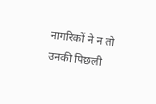नागरिकों ने न तो उनकी पिछली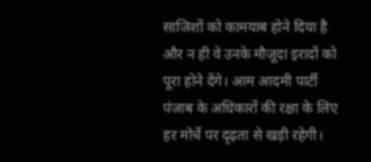साजिशों को कामयाब होने दिया है और न ही वे उनके मौजूदा इरादों को पूरा होने देंगे। आम आदमी पार्टी पंजाब के अधिकारों की रक्षा के लिए हर मोर्चे पर दृढ़ता से खड़ी रहेगी।